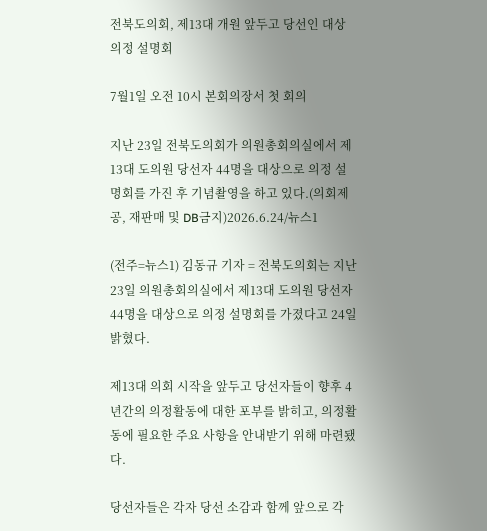전북도의회, 제13대 개원 앞두고 당선인 대상 의정 설명회

7월1일 오전 10시 본회의장서 첫 회의

지난 23일 전북도의회가 의원총회의실에서 제13대 도의원 당선자 44명을 대상으로 의정 설명회를 가진 후 기념촬영을 하고 있다.(의회제공, 재판매 및 DB금지)2026.6.24/뉴스1

(전주=뉴스1) 김동규 기자 = 전북도의회는 지난 23일 의원총회의실에서 제13대 도의원 당선자 44명을 대상으로 의정 설명회를 가졌다고 24일 밝혔다.

제13대 의회 시작을 앞두고 당선자들이 향후 4년간의 의정활동에 대한 포부를 밝히고, 의정활동에 필요한 주요 사항을 안내받기 위해 마련됐다.

당선자들은 각자 당선 소감과 함께 앞으로 각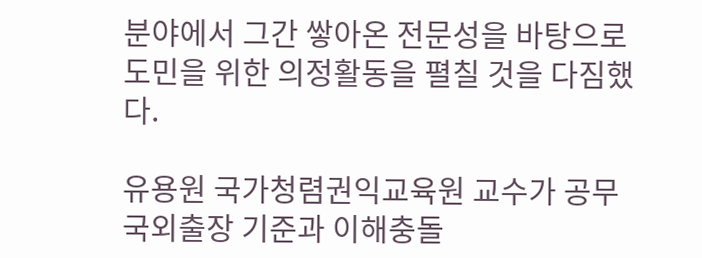분야에서 그간 쌓아온 전문성을 바탕으로 도민을 위한 의정활동을 펼칠 것을 다짐했다.

유용원 국가청렴권익교육원 교수가 공무국외출장 기준과 이해충돌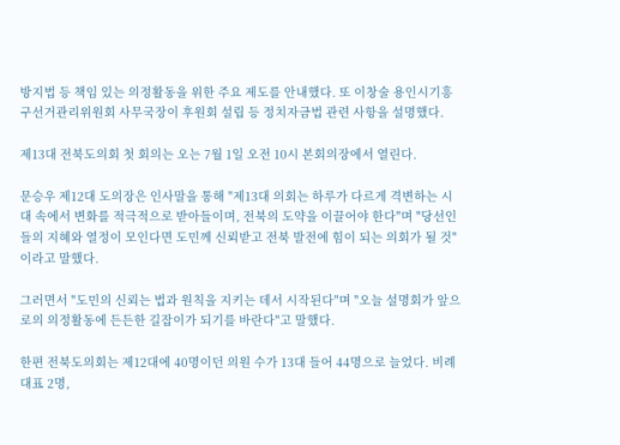방지법 등 책임 있는 의정활동을 위한 주요 제도를 안내했다. 또 이창술 용인시기흥구선거관리위원회 사무국장이 후원회 설립 등 정치자금법 관련 사항을 설명했다.

제13대 전북도의회 첫 회의는 오는 7월 1일 오전 10시 본회의장에서 열린다.

문승우 제12대 도의장은 인사말을 통해 "제13대 의회는 하루가 다르게 격변하는 시대 속에서 변화를 적극적으로 받아들이며, 전북의 도약을 이끌어야 한다"며 "당선인들의 지혜와 열정이 모인다면 도민께 신뢰받고 전북 발전에 힘이 되는 의회가 될 것"이라고 말했다.

그러면서 "도민의 신뢰는 법과 원칙을 지키는 데서 시작된다"며 "오늘 설명회가 앞으로의 의정활동에 든든한 길잡이가 되기를 바란다"고 말했다.

한편 전북도의회는 제12대에 40명이던 의원 수가 13대 들어 44명으로 늘었다. 비례대표 2명,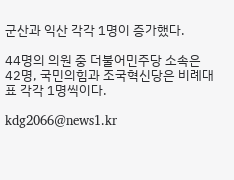군산과 익산 각각 1명이 증가했다.

44명의 의원 중 더불어민주당 소속은 42명, 국민의힘과 조국혁신당은 비례대표 각각 1명씩이다.

kdg2066@news1.kr